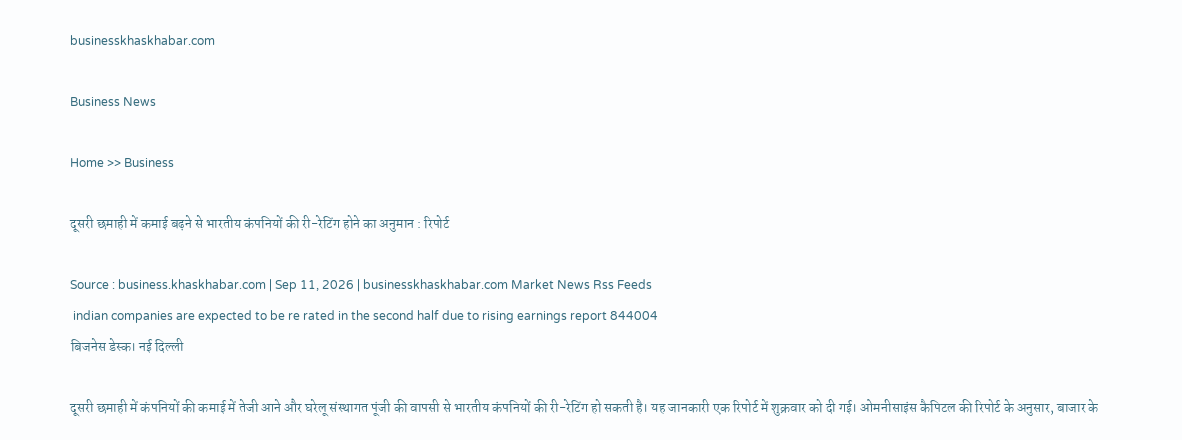businesskhaskhabar.com

Business News

Home >> Business

दूसरी छमाही में कमाई बढ़ने से भारतीय कंपनियों की री-रेटिंग होने का अनुमान : रिपोर्ट

Source : business.khaskhabar.com | Sep 11, 2026 | businesskhaskhabar.com Market News Rss Feeds
 indian companies are expected to be re rated in the second half due to rising earnings report 844004
बिजनेस डेस्क। नई दिल्ली

दूसरी छमाही में कंपनियों की कमाई में तेजी आने और घरेलू संस्थागत पूंजी की वापसी से भारतीय कंपनियों की री-रेटिंग हो सकती है। यह जानकारी एक रिपोर्ट में शुक्रवार को दी गई। ओमनीसाइंस कैपिटल की रिपोर्ट के अनुसार, बाजार के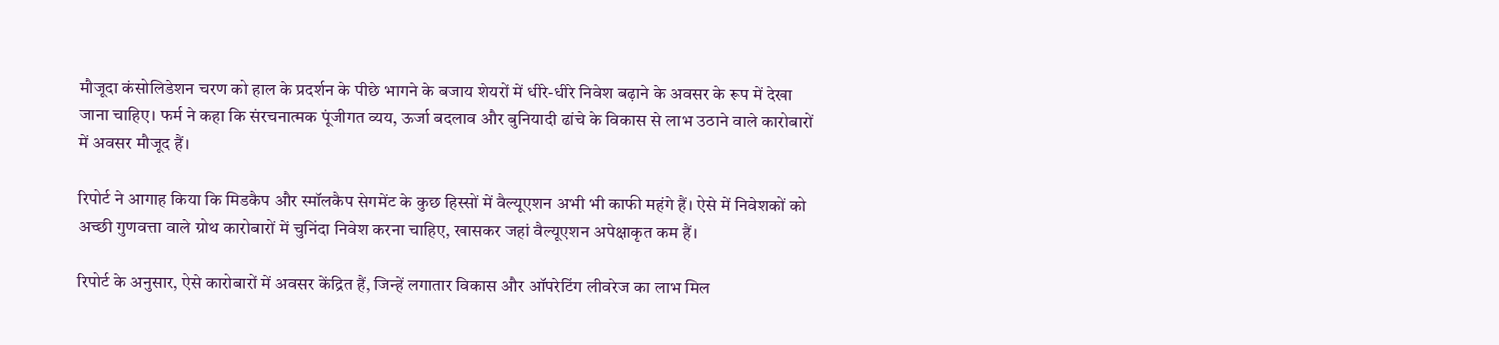मौजूदा कंसोलिडेशन चरण को हाल के प्रदर्शन के पीछे भागने के बजाय शेयरों में धीरे-धीरे निवेश बढ़ाने के अवसर के रूप में देखा जाना चाहिए। फर्म ने कहा कि संरचनात्मक पूंजीगत व्यय, ऊर्जा बदलाव और बुनियादी ढांचे के विकास से लाभ उठाने वाले कारोबारों में अवसर मौजूद हैं।

रिपोर्ट ने आगाह किया कि मिडकैप और स्मॉलकैप सेगमेंट के कुछ हिस्सों में वैल्यूएशन अभी भी काफी महंगे हैं। ऐसे में निवेशकों को अच्छी गुणवत्ता वाले ग्रोथ कारोबारों में चुनिंदा निवेश करना चाहिए, खासकर जहां वैल्यूएशन अपेक्षाकृत कम हैं।

रिपोर्ट के अनुसार, ऐसे कारोबारों में अवसर केंद्रित हैं, जिन्हें लगातार विकास और ऑपरेटिंग लीवरेज का लाभ मिल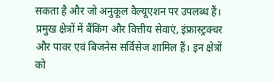सकता है और जो अनुकूल वैल्यूएशन पर उपलब्ध हैं। प्रमुख क्षेत्रों में बैंकिंग और वित्तीय सेवाएं, इंफ्रास्ट्रक्चर और पावर एवं बिजनेस सर्विसेज शामिल हैं। इन क्षेत्रों को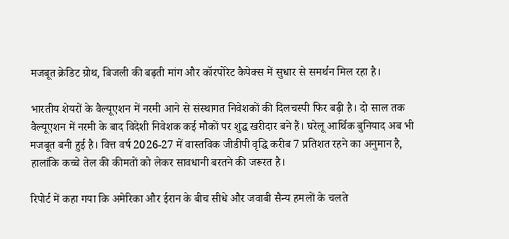मजबूत क्रेडिट ग्रोथ, बिजली की बढ़ती मांग और कॉरपोरेट कैपेक्स में सुधार से समर्थन मिल रहा है।

भारतीय शेयरों के वैल्यूएशन में नरमी आने से संस्थागत निवेशकों की दिलचस्पी फिर बढ़ी है। दो साल तक वैल्यूएशन में नरमी के बाद विदेशी निवेशक कई मौकों पर शुद्ध खरीदार बने हैं। घरेलू आर्थिक बुनियाद अब भी मजबूत बनी हुई है। वित्त वर्ष 2026-27 में वास्तविक जीडीपी वृद्धि करीब 7 प्रतिशत रहने का अनुमान है, हालांकि कच्चे तेल की कीमतों को लेकर सावधानी बरतने की जरूरत है।

रिपोर्ट में कहा गया कि अमेरिका और ईरान के बीच सीधे और जवाबी सैन्य हमलों के चलते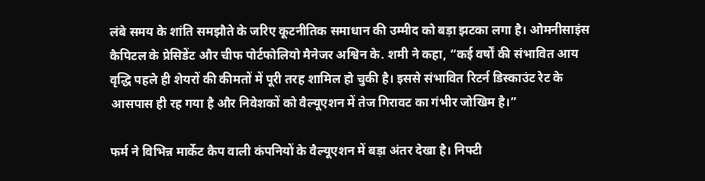लंबे समय के शांति समझौते के जरिए कूटनीतिक समाधान की उम्मीद को बड़ा झटका लगा है। ओमनीसाइंस कैपिटल के प्रेसिडेंट और चीफ पोर्टफोलियो मैनेजर अश्विन के. शमी ने कहा, “कई वर्षों की संभावित आय वृद्धि पहले ही शेयरों की कीमतों में पूरी तरह शामिल हो चुकी है। इससे संभावित रिटर्न डिस्काउंट रेट के आसपास ही रह गया है और निवेशकों को वैल्यूएशन में तेज गिरावट का गंभीर जोखिम है।”

फर्म ने विभिन्न मार्केट कैप वाली कंपनियों के वैल्यूएशन में बड़ा अंतर देखा है। निफ्टी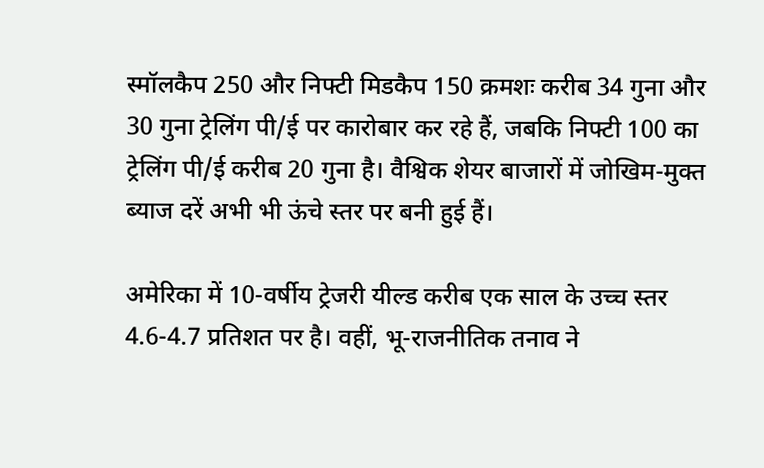स्मॉलकैप 250 और निफ्टी मिडकैप 150 क्रमशः करीब 34 गुना और 30 गुना ट्रेलिंग पी/ई पर कारोबार कर रहे हैं, जबकि निफ्टी 100 का ट्रेलिंग पी/ई करीब 20 गुना है। वैश्विक शेयर बाजारों में जोखिम-मुक्त ब्याज दरें अभी भी ऊंचे स्तर पर बनी हुई हैं।

अमेरिका में 10-वर्षीय ट्रेजरी यील्ड करीब एक साल के उच्च स्तर 4.6-4.7 प्रतिशत पर है। वहीं, भू-राजनीतिक तनाव ने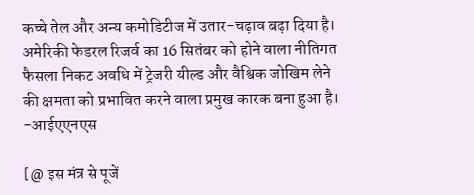कच्चे तेल और अन्य कमोडिटीज में उतार-चढ़ाव बढ़ा दिया है। अमेरिकी फेडरल रिजर्व का 16 सितंबर को होने वाला नीतिगत फैसला निकट अवधि में ट्रेजरी यील्ड और वैश्विक जोखिम लेने की क्षमता को प्रभावित करने वाला प्रमुख कारक बना हुआ है। -आईएएनएस

[@ इस मंत्र से पूजें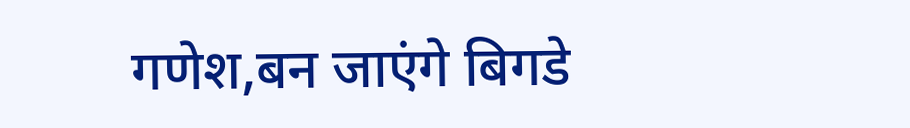गणेश,बन जाएंगे बिगडे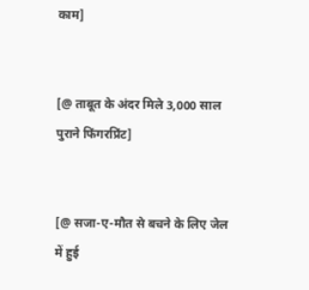काम]


[@ ताबूत के अंदर मिले 3,000 साल पुराने फिंगरप्रिंट]


[@ सजा-ए-मौत से बचने के लिए जेल में हुई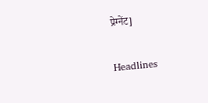प्रेग्नेंट]


Headlines